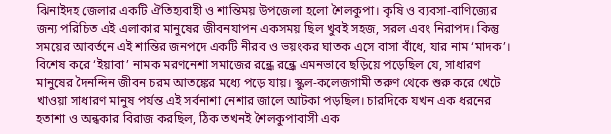ঝিনাইদহ জেলার একটি ঐতিহ্যবাহী ও শান্তিময় উপজেলা হলো শৈলকুপা। কৃষি ও ব্যবসা-বাণিজ্যের জন্য পরিচিত এই এলাকার মানুষের জীবনযাপন একসময় ছিল খুবই সহজ, সরল এবং নিরাপদ। কিন্তু সময়ের আবর্তনে এই শান্তির জনপদে একটি নীরব ও ভয়ংকর ঘাতক এসে বাসা বাঁধে, যার নাম ‘মাদক’। বিশেষ করে ‘ইয়াবা’ নামক মরণনেশা সমাজের রন্ধ্রে রন্ধ্রে এমনভাবে ছড়িয়ে পড়েছিল যে, সাধারণ মানুষের দৈনন্দিন জীবন চরম আতঙ্কের মধ্যে পড়ে যায়। স্কুল-কলেজগামী তরুণ থেকে শুরু করে খেটে খাওয়া সাধারণ মানুষ পর্যন্ত এই সর্বনাশা নেশার জালে আটকা পড়ছিল। চারদিকে যখন এক ধরনের হতাশা ও অন্ধকার বিরাজ করছিল, ঠিক তখনই শৈলকুপাবাসী এক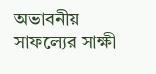অভাবনীয় সাফল্যের সাক্ষী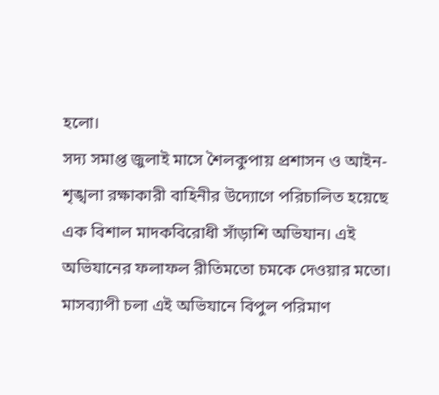হলো।
সদ্য সমাপ্ত জুলাই মাসে শৈলকুপায় প্রশাসন ও আইন-শৃঙ্খলা রক্ষাকারী বাহিনীর উদ্যোগে পরিচালিত হয়েছে এক বিশাল মাদকবিরোধী সাঁড়াশি অভিযান। এই অভিযানের ফলাফল রীতিমতো চমকে দেওয়ার মতো। মাসব্যাপী চলা এই অভিযানে বিপুল পরিমাণ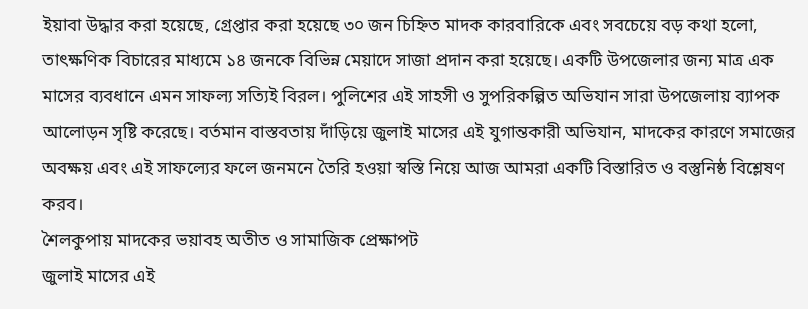ইয়াবা উদ্ধার করা হয়েছে, গ্রেপ্তার করা হয়েছে ৩০ জন চিহ্নিত মাদক কারবারিকে এবং সবচেয়ে বড় কথা হলো, তাৎক্ষণিক বিচারের মাধ্যমে ১৪ জনকে বিভিন্ন মেয়াদে সাজা প্রদান করা হয়েছে। একটি উপজেলার জন্য মাত্র এক মাসের ব্যবধানে এমন সাফল্য সত্যিই বিরল। পুলিশের এই সাহসী ও সুপরিকল্পিত অভিযান সারা উপজেলায় ব্যাপক আলোড়ন সৃষ্টি করেছে। বর্তমান বাস্তবতায় দাঁড়িয়ে জুলাই মাসের এই যুগান্তকারী অভিযান, মাদকের কারণে সমাজের অবক্ষয় এবং এই সাফল্যের ফলে জনমনে তৈরি হওয়া স্বস্তি নিয়ে আজ আমরা একটি বিস্তারিত ও বস্তুনিষ্ঠ বিশ্লেষণ করব।
শৈলকুপায় মাদকের ভয়াবহ অতীত ও সামাজিক প্রেক্ষাপট
জুলাই মাসের এই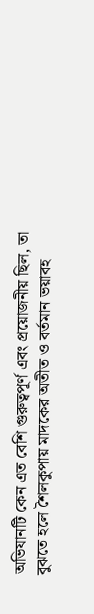অভিযানটি কেন এত বেশি গুরুত্বপূর্ণ এবং প্রয়োজনীয় ছিল, তা বুঝতে হলে শৈলকুপায় মাদকের অতীত ও বর্তমান ভয়াবহ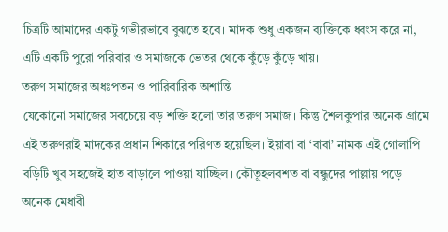চিত্রটি আমাদের একটু গভীরভাবে বুঝতে হবে। মাদক শুধু একজন ব্যক্তিকে ধ্বংস করে না, এটি একটি পুরো পরিবার ও সমাজকে ভেতর থেকে কুঁড়ে কুঁড়ে খায়।
তরুণ সমাজের অধঃপতন ও পারিবারিক অশান্তি
যেকোনো সমাজের সবচেয়ে বড় শক্তি হলো তার তরুণ সমাজ। কিন্তু শৈলকুপার অনেক গ্রামে এই তরুণরাই মাদকের প্রধান শিকারে পরিণত হয়েছিল। ইয়াবা বা ‘বাবা’ নামক এই গোলাপি বড়িটি খুব সহজেই হাত বাড়ালে পাওয়া যাচ্ছিল। কৌতূহলবশত বা বন্ধুদের পাল্লায় পড়ে অনেক মেধাবী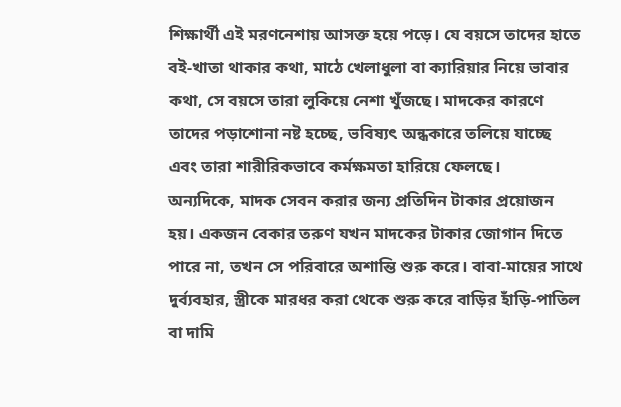শিক্ষার্থী এই মরণনেশায় আসক্ত হয়ে পড়ে। যে বয়সে তাদের হাতে বই-খাতা থাকার কথা, মাঠে খেলাধুলা বা ক্যারিয়ার নিয়ে ভাবার কথা, সে বয়সে তারা লুকিয়ে নেশা খুঁজছে। মাদকের কারণে তাদের পড়াশোনা নষ্ট হচ্ছে, ভবিষ্যৎ অন্ধকারে তলিয়ে যাচ্ছে এবং তারা শারীরিকভাবে কর্মক্ষমতা হারিয়ে ফেলছে।
অন্যদিকে, মাদক সেবন করার জন্য প্রতিদিন টাকার প্রয়োজন হয়। একজন বেকার তরুণ যখন মাদকের টাকার জোগান দিতে পারে না, তখন সে পরিবারে অশান্তি শুরু করে। বাবা-মায়ের সাথে দুর্ব্যবহার, স্ত্রীকে মারধর করা থেকে শুরু করে বাড়ির হাঁড়ি-পাতিল বা দামি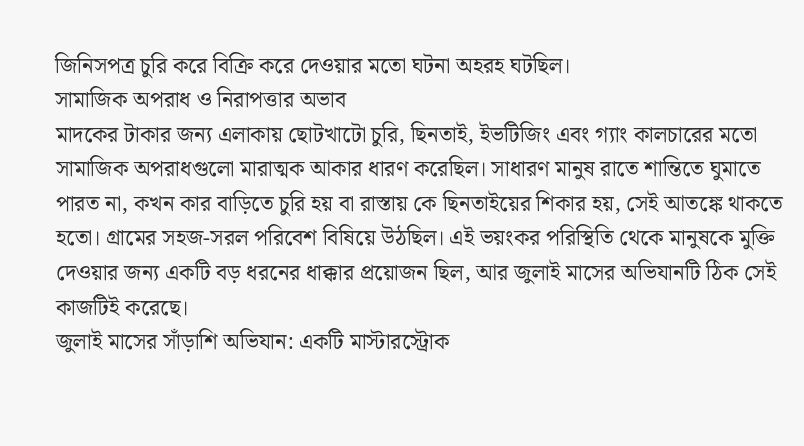জিনিসপত্র চুরি করে বিক্রি করে দেওয়ার মতো ঘটনা অহরহ ঘটছিল।
সামাজিক অপরাধ ও নিরাপত্তার অভাব
মাদকের টাকার জন্য এলাকায় ছোটখাটো চুরি, ছিনতাই, ইভটিজিং এবং গ্যাং কালচারের মতো সামাজিক অপরাধগুলো মারাত্মক আকার ধারণ করেছিল। সাধারণ মানুষ রাতে শান্তিতে ঘুমাতে পারত না, কখন কার বাড়িতে চুরি হয় বা রাস্তায় কে ছিনতাইয়ের শিকার হয়, সেই আতঙ্কে থাকতে হতো। গ্রামের সহজ-সরল পরিবেশ বিষিয়ে উঠছিল। এই ভয়ংকর পরিস্থিতি থেকে মানুষকে মুক্তি দেওয়ার জন্য একটি বড় ধরনের ধাক্কার প্রয়োজন ছিল, আর জুলাই মাসের অভিযানটি ঠিক সেই কাজটিই করেছে।
জুলাই মাসের সাঁড়াশি অভিযান: একটি মাস্টারস্ট্রোক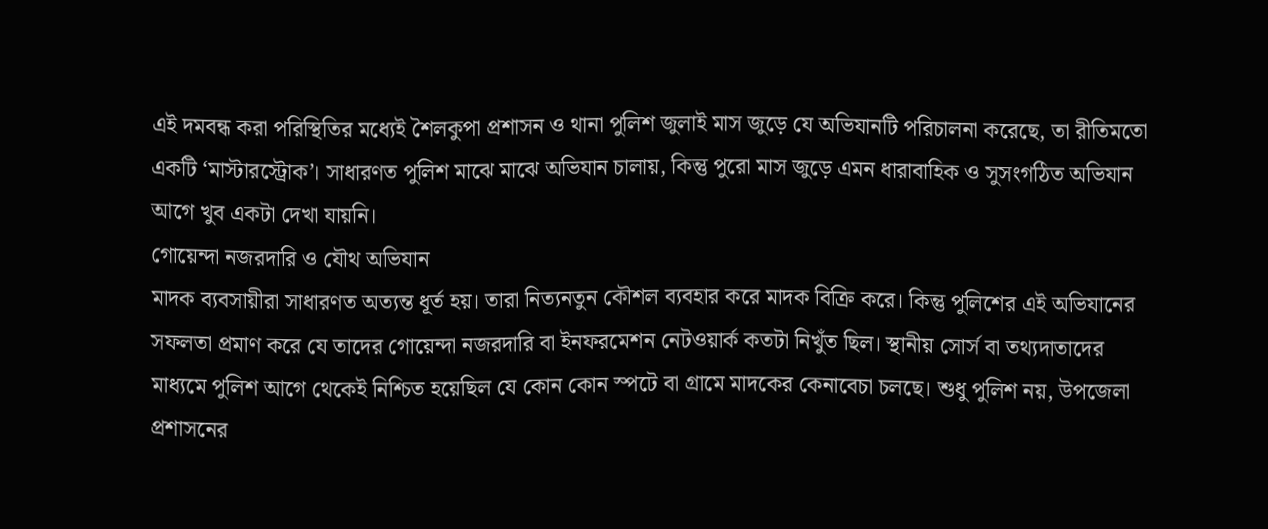এই দমবন্ধ করা পরিস্থিতির মধ্যেই শৈলকুপা প্রশাসন ও থানা পুলিশ জুলাই মাস জুড়ে যে অভিযানটি পরিচালনা করেছে, তা রীতিমতো একটি ‘মাস্টারস্ট্রোক’। সাধারণত পুলিশ মাঝে মাঝে অভিযান চালায়, কিন্তু পুরো মাস জুড়ে এমন ধারাবাহিক ও সুসংগঠিত অভিযান আগে খুব একটা দেখা যায়নি।
গোয়েন্দা নজরদারি ও যৌথ অভিযান
মাদক ব্যবসায়ীরা সাধারণত অত্যন্ত ধূর্ত হয়। তারা নিত্যনতুন কৌশল ব্যবহার করে মাদক বিক্রি করে। কিন্তু পুলিশের এই অভিযানের সফলতা প্রমাণ করে যে তাদের গোয়েন্দা নজরদারি বা ইনফরমেশন নেটওয়ার্ক কতটা নিখুঁত ছিল। স্থানীয় সোর্স বা তথ্যদাতাদের মাধ্যমে পুলিশ আগে থেকেই নিশ্চিত হয়েছিল যে কোন কোন স্পটে বা গ্রামে মাদকের কেনাবেচা চলছে। শুধু পুলিশ নয়, উপজেলা প্রশাসনের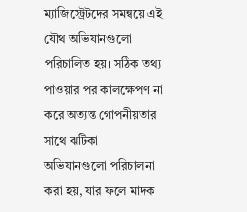ম্যাজিস্ট্রেটদের সমন্বয়ে এই যৌথ অভিযানগুলো পরিচালিত হয়। সঠিক তথ্য পাওয়ার পর কালক্ষেপণ না করে অত্যন্ত গোপনীয়তার সাথে ঝটিকা অভিযানগুলো পরিচালনা করা হয়, যার ফলে মাদক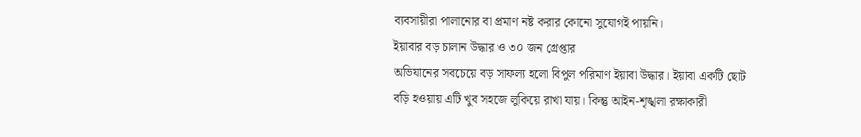ব্যবসায়ীরা পালানোর বা প্রমাণ নষ্ট করার কোনো সুযোগই পায়নি।
ইয়াবার বড় চালান উদ্ধার ও ৩০ জন গ্রেপ্তার
অভিযানের সবচেয়ে বড় সাফল্য হলো বিপুল পরিমাণ ইয়াবা উদ্ধার। ইয়াবা একটি ছোট বড়ি হওয়ায় এটি খুব সহজে লুকিয়ে রাখা যায়। কিন্তু আইন-শৃঙ্খলা রক্ষাকারী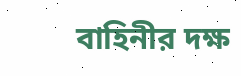বাহিনীর দক্ষ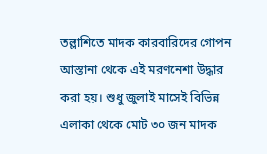তল্লাশিতে মাদক কারবারিদের গোপন আস্তানা থেকে এই মরণনেশা উদ্ধার করা হয়। শুধু জুলাই মাসেই বিভিন্ন এলাকা থেকে মোট ৩০ জন মাদক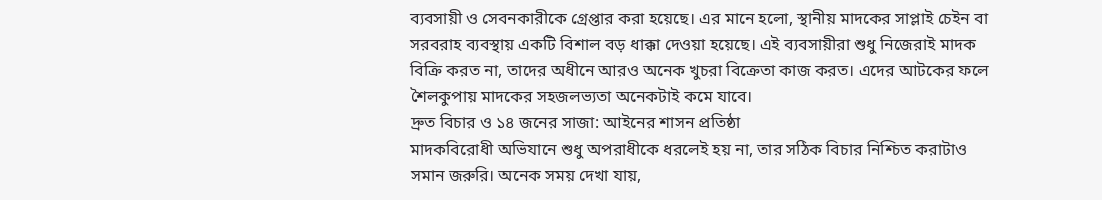ব্যবসায়ী ও সেবনকারীকে গ্রেপ্তার করা হয়েছে। এর মানে হলো, স্থানীয় মাদকের সাপ্লাই চেইন বা সরবরাহ ব্যবস্থায় একটি বিশাল বড় ধাক্কা দেওয়া হয়েছে। এই ব্যবসায়ীরা শুধু নিজেরাই মাদক বিক্রি করত না, তাদের অধীনে আরও অনেক খুচরা বিক্রেতা কাজ করত। এদের আটকের ফলে শৈলকুপায় মাদকের সহজলভ্যতা অনেকটাই কমে যাবে।
দ্রুত বিচার ও ১৪ জনের সাজা: আইনের শাসন প্রতিষ্ঠা
মাদকবিরোধী অভিযানে শুধু অপরাধীকে ধরলেই হয় না, তার সঠিক বিচার নিশ্চিত করাটাও সমান জরুরি। অনেক সময় দেখা যায়,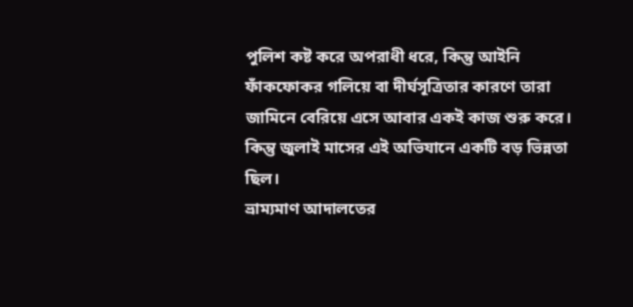পুলিশ কষ্ট করে অপরাধী ধরে, কিন্তু আইনি ফাঁকফোকর গলিয়ে বা দীর্ঘসূত্রিতার কারণে তারা জামিনে বেরিয়ে এসে আবার একই কাজ শুরু করে। কিন্তু জুলাই মাসের এই অভিযানে একটি বড় ভিন্নতা ছিল।
ভ্রাম্যমাণ আদালতের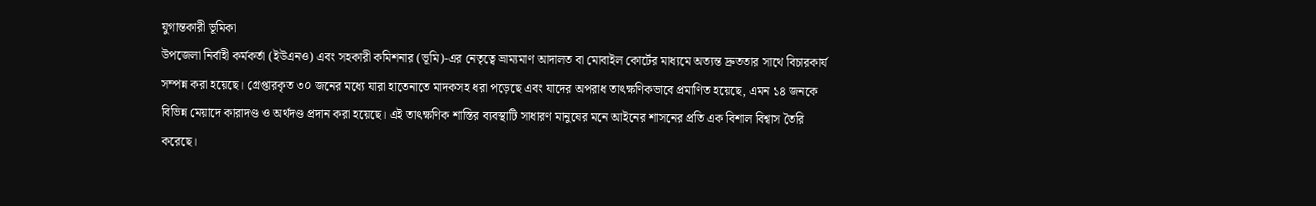যুগান্তকারী ভূমিকা
উপজেলা নির্বাহী কর্মকর্তা (ইউএনও) এবং সহকারী কমিশনার (ভূমি)-এর নেতৃত্বে ভ্রাম্যমাণ আদালত বা মোবাইল কোর্টের মাধ্যমে অত্যন্ত দ্রুততার সাথে বিচারকার্য সম্পন্ন করা হয়েছে। গ্রেপ্তারকৃত ৩০ জনের মধ্যে যারা হাতেনাতে মাদকসহ ধরা পড়েছে এবং যাদের অপরাধ তাৎক্ষণিকভাবে প্রমাণিত হয়েছে, এমন ১৪ জনকে বিভিন্ন মেয়াদে কারাদণ্ড ও অর্থদণ্ড প্রদান করা হয়েছে। এই তাৎক্ষণিক শাস্তির ব্যবস্থাটি সাধারণ মানুষের মনে আইনের শাসনের প্রতি এক বিশাল বিশ্বাস তৈরি করেছে।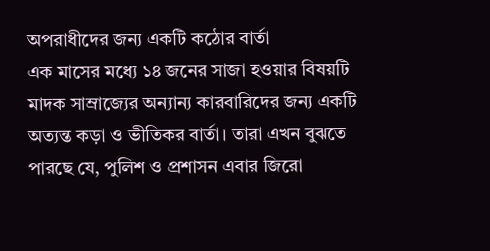অপরাধীদের জন্য একটি কঠোর বার্তা
এক মাসের মধ্যে ১৪ জনের সাজা হওয়ার বিষয়টি মাদক সাম্রাজ্যের অন্যান্য কারবারিদের জন্য একটি অত্যন্ত কড়া ও ভীতিকর বার্তা। তারা এখন বুঝতে পারছে যে, পুলিশ ও প্রশাসন এবার জিরো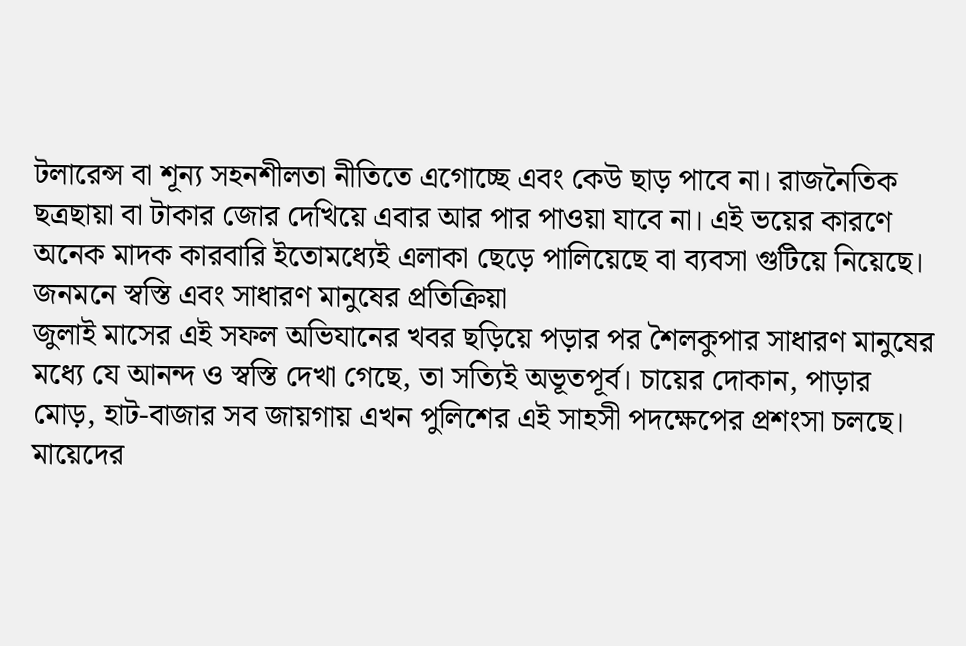টলারেন্স বা শূন্য সহনশীলতা নীতিতে এগোচ্ছে এবং কেউ ছাড় পাবে না। রাজনৈতিক ছত্রছায়া বা টাকার জোর দেখিয়ে এবার আর পার পাওয়া যাবে না। এই ভয়ের কারণে অনেক মাদক কারবারি ইতোমধ্যেই এলাকা ছেড়ে পালিয়েছে বা ব্যবসা গুটিয়ে নিয়েছে।
জনমনে স্বস্তি এবং সাধারণ মানুষের প্রতিক্রিয়া
জুলাই মাসের এই সফল অভিযানের খবর ছড়িয়ে পড়ার পর শৈলকুপার সাধারণ মানুষের মধ্যে যে আনন্দ ও স্বস্তি দেখা গেছে, তা সত্যিই অভূতপূর্ব। চায়ের দোকান, পাড়ার মোড়, হাট-বাজার সব জায়গায় এখন পুলিশের এই সাহসী পদক্ষেপের প্রশংসা চলছে।
মায়েদের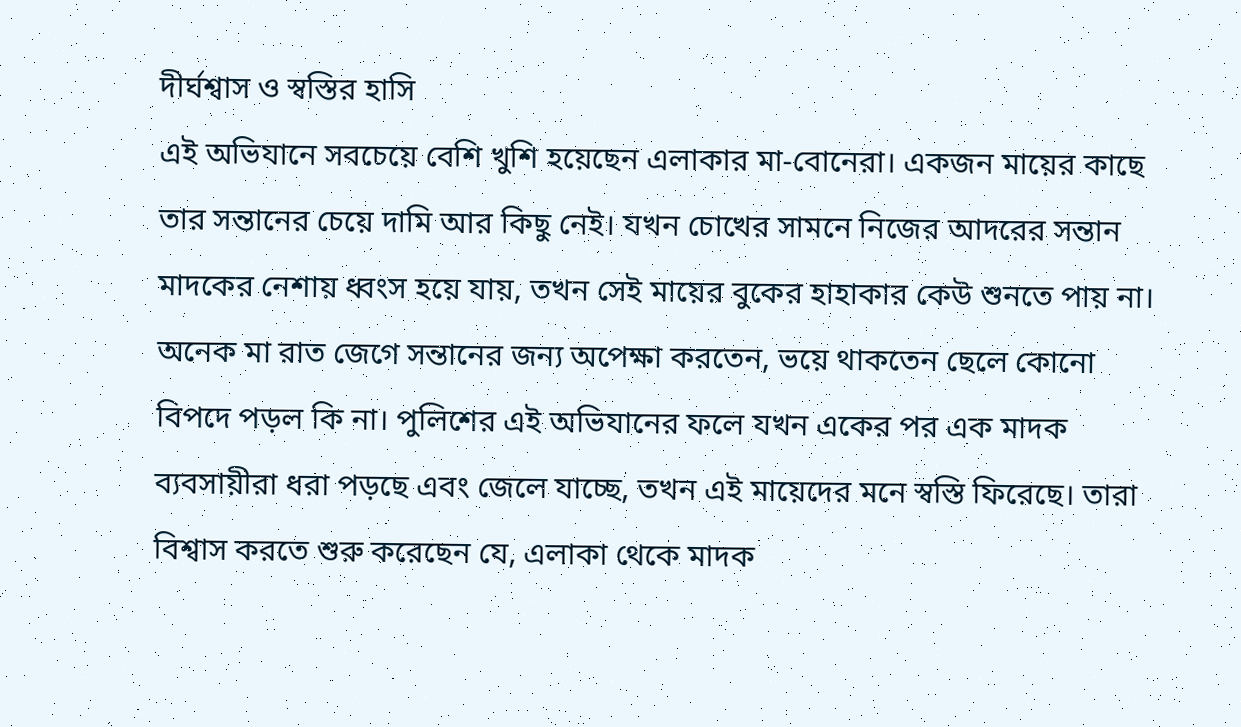দীর্ঘশ্বাস ও স্বস্তির হাসি
এই অভিযানে সবচেয়ে বেশি খুশি হয়েছেন এলাকার মা-বোনেরা। একজন মায়ের কাছে তার সন্তানের চেয়ে দামি আর কিছু নেই। যখন চোখের সামনে নিজের আদরের সন্তান মাদকের নেশায় ধ্বংস হয়ে যায়, তখন সেই মায়ের বুকের হাহাকার কেউ শুনতে পায় না। অনেক মা রাত জেগে সন্তানের জন্য অপেক্ষা করতেন, ভয়ে থাকতেন ছেলে কোনো বিপদে পড়ল কি না। পুলিশের এই অভিযানের ফলে যখন একের পর এক মাদক ব্যবসায়ীরা ধরা পড়ছে এবং জেলে যাচ্ছে, তখন এই মায়েদের মনে স্বস্তি ফিরেছে। তারা বিশ্বাস করতে শুরু করেছেন যে, এলাকা থেকে মাদক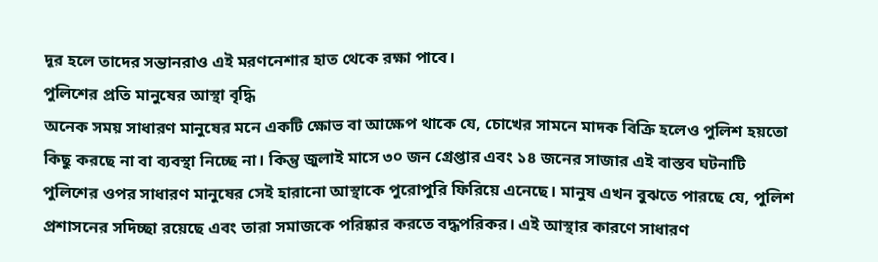দূর হলে তাদের সন্তানরাও এই মরণনেশার হাত থেকে রক্ষা পাবে।
পুলিশের প্রতি মানুষের আস্থা বৃদ্ধি
অনেক সময় সাধারণ মানুষের মনে একটি ক্ষোভ বা আক্ষেপ থাকে যে, চোখের সামনে মাদক বিক্রি হলেও পুলিশ হয়তো কিছু করছে না বা ব্যবস্থা নিচ্ছে না। কিন্তু জুলাই মাসে ৩০ জন গ্রেপ্তার এবং ১৪ জনের সাজার এই বাস্তব ঘটনাটি পুলিশের ওপর সাধারণ মানুষের সেই হারানো আস্থাকে পুরোপুরি ফিরিয়ে এনেছে। মানুষ এখন বুঝতে পারছে যে, পুলিশ প্রশাসনের সদিচ্ছা রয়েছে এবং তারা সমাজকে পরিষ্কার করতে বদ্ধপরিকর। এই আস্থার কারণে সাধারণ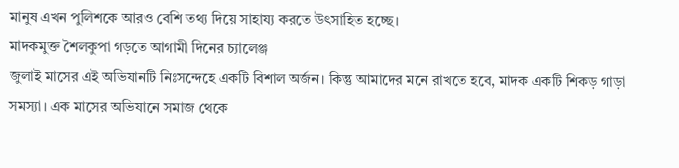মানুষ এখন পুলিশকে আরও বেশি তথ্য দিয়ে সাহায্য করতে উৎসাহিত হচ্ছে।
মাদকমুক্ত শৈলকুপা গড়তে আগামী দিনের চ্যালেঞ্জ
জুলাই মাসের এই অভিযানটি নিঃসন্দেহে একটি বিশাল অর্জন। কিন্তু আমাদের মনে রাখতে হবে, মাদক একটি শিকড় গাড়া সমস্যা। এক মাসের অভিযানে সমাজ থেকে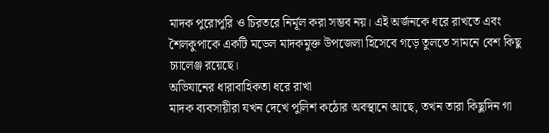মাদক পুরোপুরি ও চিরতরে নির্মূল করা সম্ভব নয়। এই অর্জনকে ধরে রাখতে এবং শৈলকুপাকে একটি মডেল মাদকমুক্ত উপজেলা হিসেবে গড়ে তুলতে সামনে বেশ কিছু চ্যালেঞ্জ রয়েছে।
অভিযানের ধারাবাহিকতা ধরে রাখা
মাদক ব্যবসায়ীরা যখন দেখে পুলিশ কঠোর অবস্থানে আছে, তখন তারা কিছুদিন গা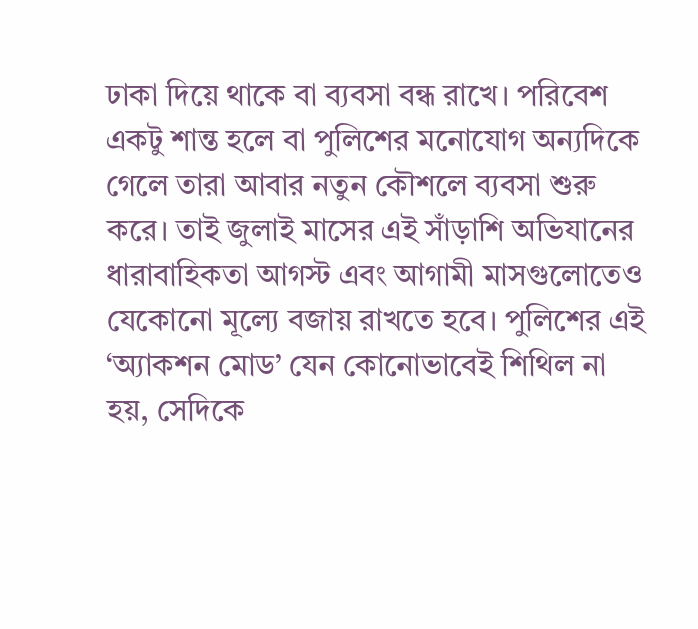ঢাকা দিয়ে থাকে বা ব্যবসা বন্ধ রাখে। পরিবেশ একটু শান্ত হলে বা পুলিশের মনোযোগ অন্যদিকে গেলে তারা আবার নতুন কৌশলে ব্যবসা শুরু করে। তাই জুলাই মাসের এই সাঁড়াশি অভিযানের ধারাবাহিকতা আগস্ট এবং আগামী মাসগুলোতেও যেকোনো মূল্যে বজায় রাখতে হবে। পুলিশের এই ‘অ্যাকশন মোড’ যেন কোনোভাবেই শিথিল না হয়, সেদিকে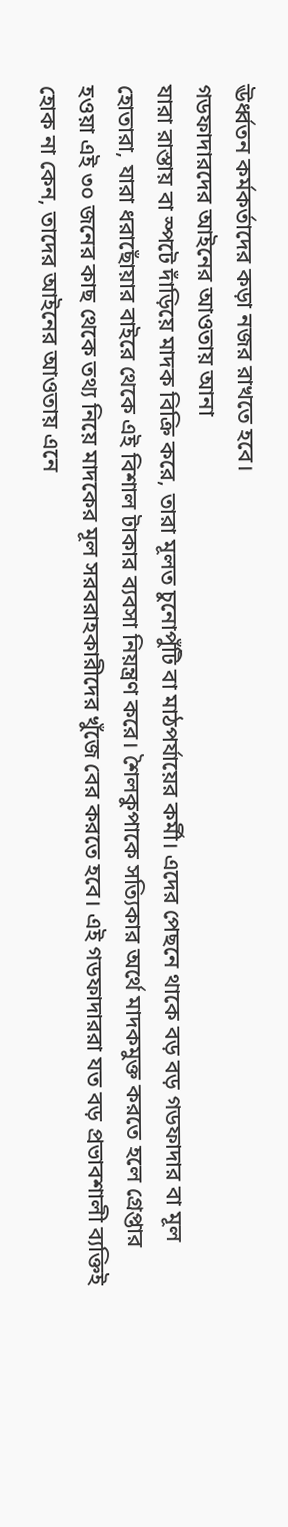ঊর্ধ্বতন কর্মকর্তাদের কড়া নজর রাখতে হবে।
গডফাদারদের আইনের আওতায় আনা
যারা রাস্তায় বা স্পটে দাঁড়িয়ে মাদক বিক্রি করে, তারা মূলত চুনোপুঁটি বা মাঠপর্যায়ের কর্মী। এদের পেছনে থাকে বড় বড় গডফাদার বা মূল হোতারা, যারা ধরাছোঁয়ার বাইরে থেকে এই বিশাল টাকার ব্যবসা নিয়ন্ত্রণ করে। শৈলকুপাকে সত্যিকার অর্থে মাদকমুক্ত করতে হলে গ্রেপ্তার হওয়া এই ৩০ জনের কাছ থেকে তথ্য নিয়ে মাদকের মূল সরবরাহকারীদের খুঁজে বের করতে হবে। এই গডফাদাররা যত বড় প্রভাবশালী ব্যক্তিই হোক না কেন, তাদের আইনের আওতায় এনে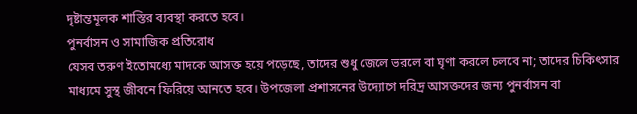দৃষ্টান্তমূলক শাস্তির ব্যবস্থা করতে হবে।
পুনর্বাসন ও সামাজিক প্রতিরোধ
যেসব তরুণ ইতোমধ্যে মাদকে আসক্ত হয়ে পড়েছে, তাদের শুধু জেলে ভরলে বা ঘৃণা করলে চলবে না; তাদের চিকিৎসার মাধ্যমে সুস্থ জীবনে ফিরিয়ে আনতে হবে। উপজেলা প্রশাসনের উদ্যোগে দরিদ্র আসক্তদের জন্য পুনর্বাসন বা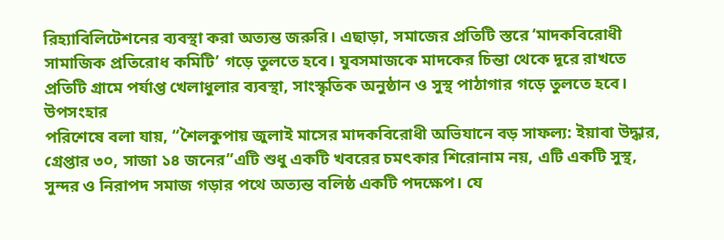রিহ্যাবিলিটেশনের ব্যবস্থা করা অত্যন্ত জরুরি। এছাড়া, সমাজের প্রতিটি স্তরে ‘মাদকবিরোধী সামাজিক প্রতিরোধ কমিটি’ গড়ে তুলতে হবে। যুবসমাজকে মাদকের চিন্তা থেকে দূরে রাখতে প্রতিটি গ্রামে পর্যাপ্ত খেলাধুলার ব্যবস্থা, সাংস্কৃতিক অনুষ্ঠান ও সুস্থ পাঠাগার গড়ে তুলতে হবে।
উপসংহার
পরিশেষে বলা যায়, “শৈলকুপায় জুলাই মাসের মাদকবিরোধী অভিযানে বড় সাফল্য: ইয়াবা উদ্ধার, গ্রেপ্তার ৩০, সাজা ১৪ জনের”এটি শুধু একটি খবরের চমৎকার শিরোনাম নয়, এটি একটি সুস্থ, সুন্দর ও নিরাপদ সমাজ গড়ার পথে অত্যন্ত বলিষ্ঠ একটি পদক্ষেপ। যে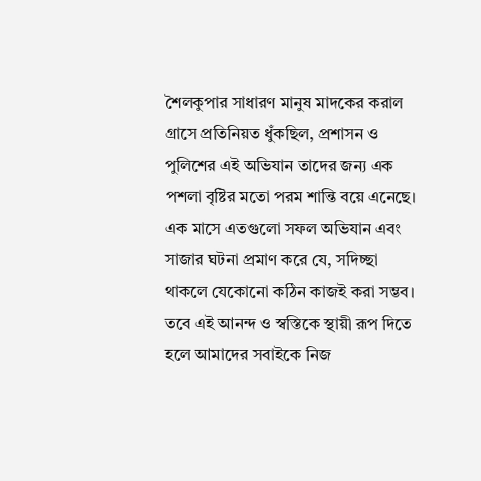শৈলকুপার সাধারণ মানুষ মাদকের করাল গ্রাসে প্রতিনিয়ত ধুঁকছিল, প্রশাসন ও পুলিশের এই অভিযান তাদের জন্য এক পশলা বৃষ্টির মতো পরম শান্তি বয়ে এনেছে। এক মাসে এতগুলো সফল অভিযান এবং সাজার ঘটনা প্রমাণ করে যে, সদিচ্ছা থাকলে যেকোনো কঠিন কাজই করা সম্ভব।
তবে এই আনন্দ ও স্বস্তিকে স্থায়ী রূপ দিতে হলে আমাদের সবাইকে নিজ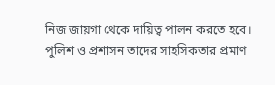নিজ জায়গা থেকে দায়িত্ব পালন করতে হবে। পুলিশ ও প্রশাসন তাদের সাহসিকতার প্রমাণ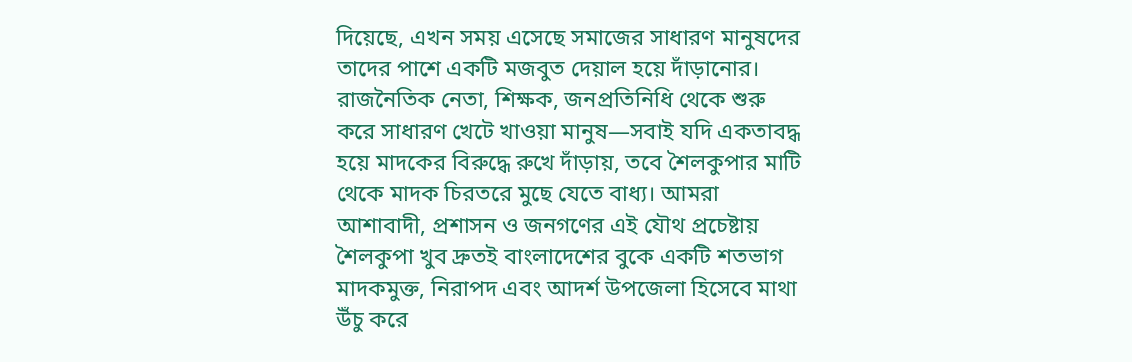দিয়েছে, এখন সময় এসেছে সমাজের সাধারণ মানুষদের তাদের পাশে একটি মজবুত দেয়াল হয়ে দাঁড়ানোর। রাজনৈতিক নেতা, শিক্ষক, জনপ্রতিনিধি থেকে শুরু করে সাধারণ খেটে খাওয়া মানুষ—সবাই যদি একতাবদ্ধ হয়ে মাদকের বিরুদ্ধে রুখে দাঁড়ায়, তবে শৈলকুপার মাটি থেকে মাদক চিরতরে মুছে যেতে বাধ্য। আমরা আশাবাদী, প্রশাসন ও জনগণের এই যৌথ প্রচেষ্টায় শৈলকুপা খুব দ্রুতই বাংলাদেশের বুকে একটি শতভাগ মাদকমুক্ত, নিরাপদ এবং আদর্শ উপজেলা হিসেবে মাথা উঁচু করে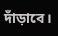দাঁড়াবে।